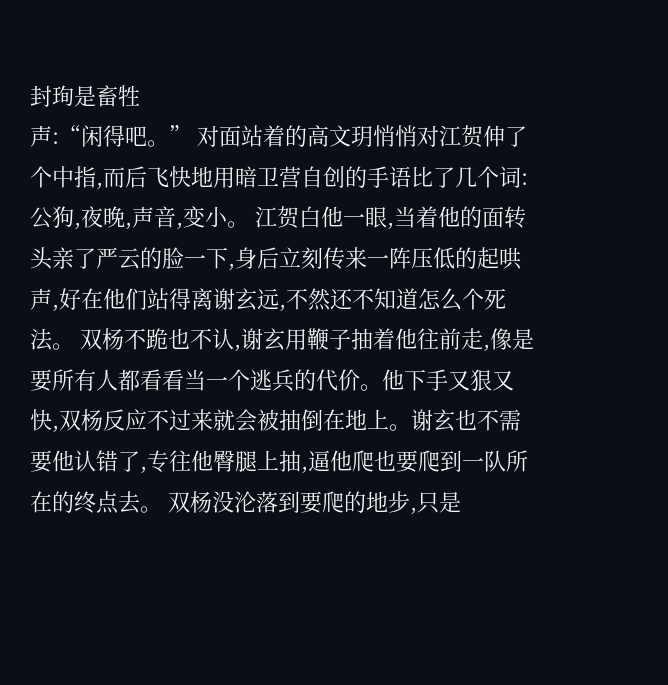封珣是畜牲
声:“闲得吧。” 对面站着的高文玥悄悄对江贺伸了个中指,而后飞快地用暗卫营自创的手语比了几个词:公狗,夜晚,声音,变小。 江贺白他一眼,当着他的面转头亲了严云的脸一下,身后立刻传来一阵压低的起哄声,好在他们站得离谢玄远,不然还不知道怎么个死法。 双杨不跪也不认,谢玄用鞭子抽着他往前走,像是要所有人都看看当一个逃兵的代价。他下手又狠又快,双杨反应不过来就会被抽倒在地上。谢玄也不需要他认错了,专往他臀腿上抽,逼他爬也要爬到一队所在的终点去。 双杨没沦落到要爬的地步,只是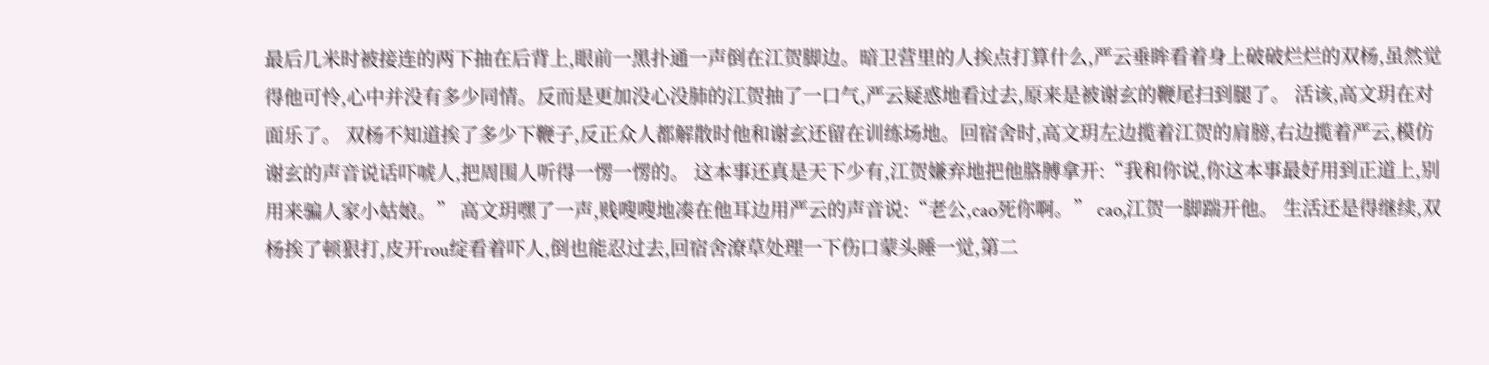最后几米时被接连的两下抽在后背上,眼前一黑扑通一声倒在江贺脚边。暗卫营里的人挨点打算什么,严云垂眸看着身上破破烂烂的双杨,虽然觉得他可怜,心中并没有多少同情。反而是更加没心没肺的江贺抽了一口气,严云疑惑地看过去,原来是被谢玄的鞭尾扫到腿了。 活该,高文玥在对面乐了。 双杨不知道挨了多少下鞭子,反正众人都解散时他和谢玄还留在训练场地。回宿舍时,高文玥左边揽着江贺的肩膀,右边揽着严云,模仿谢玄的声音说话吓唬人,把周围人听得一愣一愣的。 这本事还真是天下少有,江贺嫌弃地把他胳膊拿开:“我和你说,你这本事最好用到正道上,别用来骗人家小姑娘。” 高文玥嘿了一声,贱嗖嗖地凑在他耳边用严云的声音说:“老公,cao死你啊。” cao,江贺一脚踹开他。 生活还是得继续,双杨挨了顿狠打,皮开rou绽看着吓人,倒也能忍过去,回宿舍潦草处理一下伤口蒙头睡一觉,第二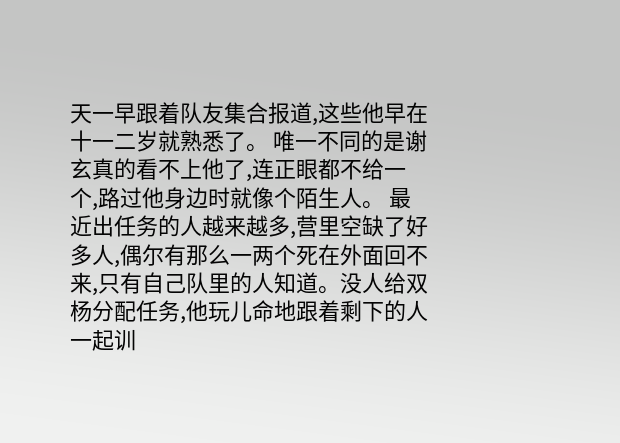天一早跟着队友集合报道,这些他早在十一二岁就熟悉了。 唯一不同的是谢玄真的看不上他了,连正眼都不给一个,路过他身边时就像个陌生人。 最近出任务的人越来越多,营里空缺了好多人,偶尔有那么一两个死在外面回不来,只有自己队里的人知道。没人给双杨分配任务,他玩儿命地跟着剩下的人一起训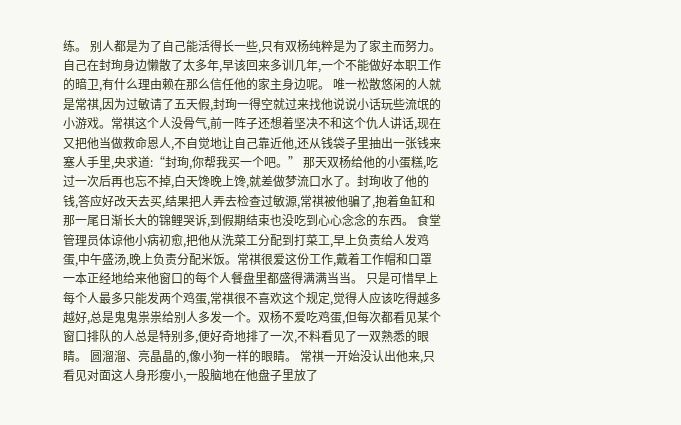练。 别人都是为了自己能活得长一些,只有双杨纯粹是为了家主而努力。自己在封珣身边懒散了太多年,早该回来多训几年,一个不能做好本职工作的暗卫,有什么理由赖在那么信任他的家主身边呢。 唯一松散悠闲的人就是常祺,因为过敏请了五天假,封珣一得空就过来找他说说小话玩些流氓的小游戏。常祺这个人没骨气,前一阵子还想着坚决不和这个仇人讲话,现在又把他当做救命恩人,不自觉地让自己靠近他,还从钱袋子里抽出一张钱来塞人手里,央求道:“封珣,你帮我买一个吧。” 那天双杨给他的小蛋糕,吃过一次后再也忘不掉,白天馋晚上馋,就差做梦流口水了。封珣收了他的钱,答应好改天去买,结果把人弄去检查过敏源,常祺被他骗了,抱着鱼缸和那一尾日渐长大的锦鲤哭诉,到假期结束也没吃到心心念念的东西。 食堂管理员体谅他小病初愈,把他从洗菜工分配到打菜工,早上负责给人发鸡蛋,中午盛汤,晚上负责分配米饭。常祺很爱这份工作,戴着工作帽和口罩一本正经地给来他窗口的每个人餐盘里都盛得满满当当。 只是可惜早上每个人最多只能发两个鸡蛋,常祺很不喜欢这个规定,觉得人应该吃得越多越好,总是鬼鬼祟祟给别人多发一个。双杨不爱吃鸡蛋,但每次都看见某个窗口排队的人总是特别多,便好奇地排了一次,不料看见了一双熟悉的眼睛。 圆溜溜、亮晶晶的,像小狗一样的眼睛。 常祺一开始没认出他来,只看见对面这人身形瘦小,一股脑地在他盘子里放了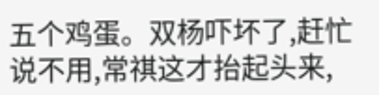五个鸡蛋。双杨吓坏了,赶忙说不用,常祺这才抬起头来,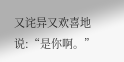又诧异又欢喜地说:“是你啊。”